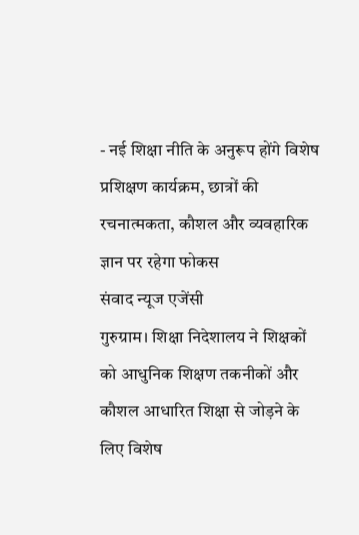- नई शिक्षा नीति के अनुरूप होंगे विशेष प्रशिक्षण कार्यक्रम, छात्रों की रचनात्मकता, कौशल और व्यवहारिक ज्ञान पर रहेगा फोकस
संवाद न्यूज एजेंसी
गुरुग्राम। शिक्षा निदेशालय ने शिक्षकों को आधुनिक शिक्षण तकनीकों और कौशल आधारित शिक्षा से जोड़ने के लिए विशेष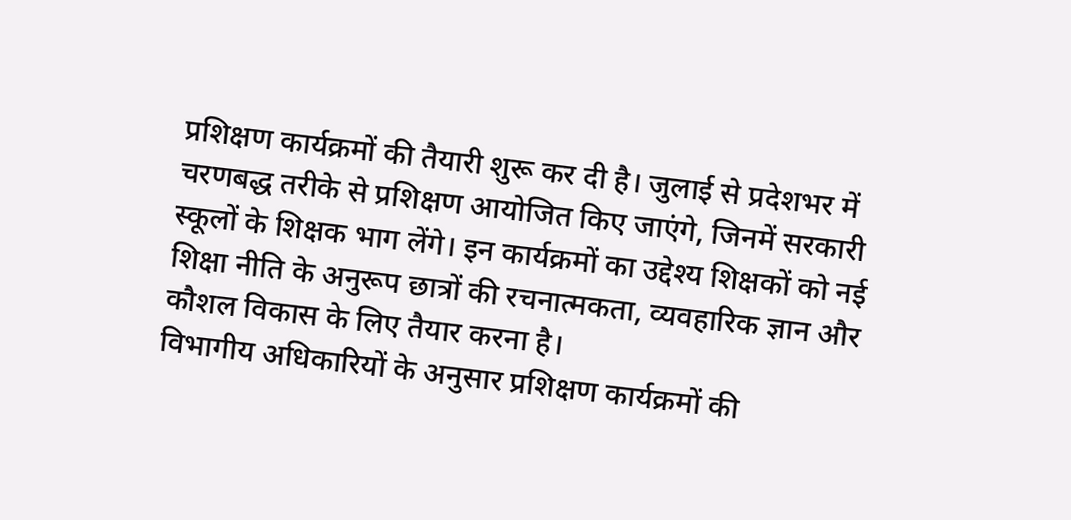प्रशिक्षण कार्यक्रमों की तैयारी शुरू कर दी है। जुलाई से प्रदेशभर में चरणबद्ध तरीके से प्रशिक्षण आयोजित किए जाएंगे, जिनमें सरकारी स्कूलों के शिक्षक भाग लेंगे। इन कार्यक्रमों का उद्देश्य शिक्षकों को नई शिक्षा नीति के अनुरूप छात्रों की रचनात्मकता, व्यवहारिक ज्ञान और कौशल विकास के लिए तैयार करना है।
विभागीय अधिकारियों के अनुसार प्रशिक्षण कार्यक्रमों की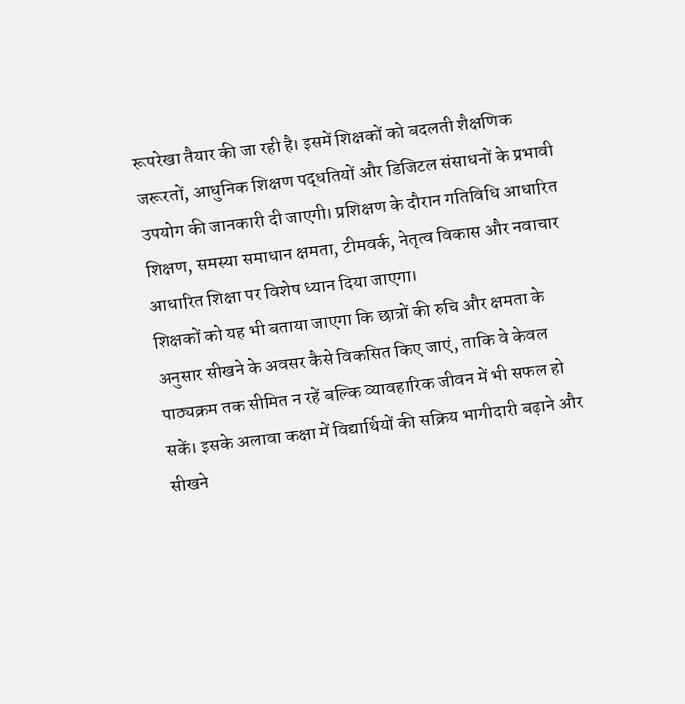रूपरेखा तैयार की जा रही है। इसमें शिक्षकों को बदलती शैक्षणिक जरूरतों, आधुनिक शिक्षण पद्धतियों और डिजिटल संसाधनों के प्रभावी उपयोग की जानकारी दी जाएगी। प्रशिक्षण के दौरान गतिविधि आधारित शिक्षण, समस्या समाधान क्षमता, टीमवर्क, नेतृत्व विकास और नवाचार आधारित शिक्षा पर विशेष ध्यान दिया जाएगा।
शिक्षकों को यह भी बताया जाएगा कि छात्रों की रुचि और क्षमता के अनुसार सीखने के अवसर कैसे विकसित किए जाएं, ताकि वे केवल पाठ्यक्रम तक सीमित न रहें बल्कि व्यावहारिक जीवन में भी सफल हो सकें। इसके अलावा कक्षा में विद्यार्थियों की सक्रिय भागीदारी बढ़ाने और सीखने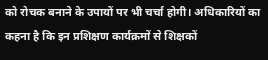को रोचक बनाने के उपायों पर भी चर्चा होगी। अधिकारियों का कहना है कि इन प्रशिक्षण कार्यक्रमों से शिक्षकों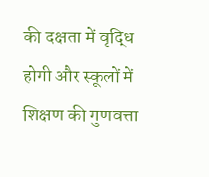की दक्षता में वृद्धि होगी और स्कूलों में शिक्षण की गुणवत्ता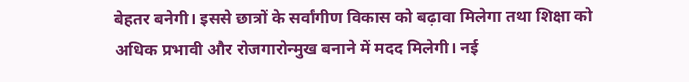बेहतर बनेगी। इससे छात्रों के सर्वांगीण विकास को बढ़ावा मिलेगा तथा शिक्षा को अधिक प्रभावी और रोजगारोन्मुख बनाने में मदद मिलेगी। नई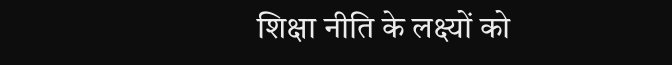शिक्षा नीति के लक्ष्यों को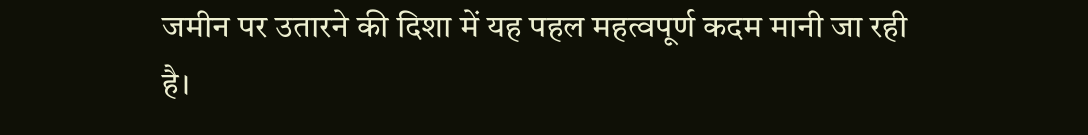जमीन पर उतारने की दिशा में यह पहल महत्वपूर्ण कदम मानी जा रही है।